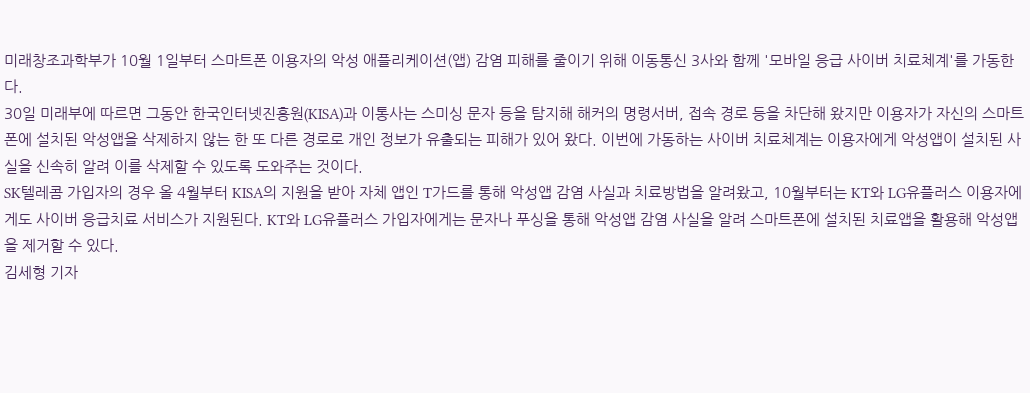미래창조과학부가 10월 1일부터 스마트폰 이용자의 악성 애플리케이션(앱) 감염 피해를 줄이기 위해 이동통신 3사와 함께 '모바일 응급 사이버 치료체계'를 가동한다.
30일 미래부에 따르면 그동안 한국인터넷진흥원(KISA)과 이통사는 스미싱 문자 등을 탐지해 해커의 명령서버, 접속 경로 등을 차단해 왔지만 이용자가 자신의 스마트폰에 설치된 악성앱을 삭제하지 않는 한 또 다른 경로로 개인 정보가 유출되는 피해가 있어 왔다. 이번에 가동하는 사이버 치료체계는 이용자에게 악성앱이 설치된 사실을 신속히 알려 이를 삭제할 수 있도록 도와주는 것이다.
SK텔레콤 가입자의 경우 올 4월부터 KISA의 지원을 받아 자체 앱인 T가드를 통해 악성앱 감염 사실과 치료방법을 알려왔고, 10월부터는 KT와 LG유플러스 이용자에게도 사이버 응급치료 서비스가 지원된다. KT와 LG유플러스 가입자에게는 문자나 푸싱을 통해 악성앱 감염 사실을 알려 스마트폰에 설치된 치료앱을 활용해 악성앱을 제거할 수 있다.
김세형 기자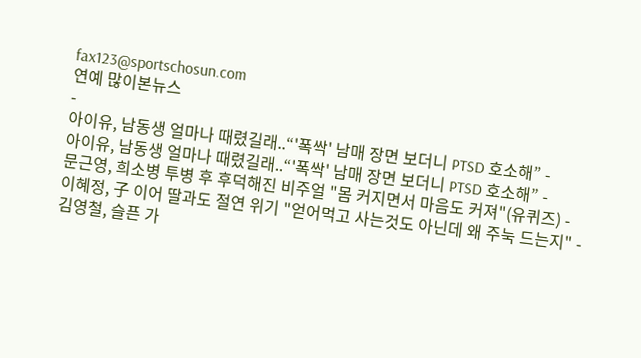fax123@sportschosun.com
연예 많이본뉴스
-
아이유, 남동생 얼마나 때렸길래..“'폭싹' 남매 장면 보더니 PTSD 호소해” -
아이유, 남동생 얼마나 때렸길래..“'폭싹' 남매 장면 보더니 PTSD 호소해” -
문근영, 희소병 투병 후 후덕해진 비주얼 "몸 커지면서 마음도 커져"(유퀴즈) -
이혜정, 子 이어 딸과도 절연 위기 "얻어먹고 사는것도 아닌데 왜 주눅 드는지" -
김영철, 슬픈 가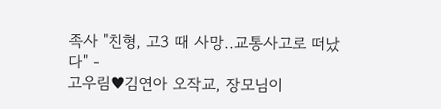족사 "친형, 고3 때 사망..교통사고로 떠났다" -
고우림♥김연아 오작교, 장모님이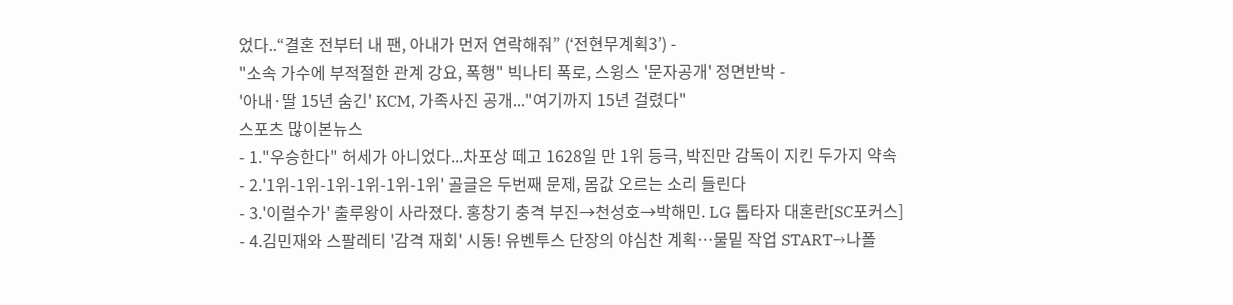었다..“결혼 전부터 내 팬, 아내가 먼저 연락해줘” (‘전현무계획3’) -
"소속 가수에 부적절한 관계 강요, 폭행" 빅나티 폭로, 스윙스 '문자공개' 정면반박 -
'아내·딸 15년 숨긴' KCM, 가족사진 공개..."여기까지 15년 걸렸다"
스포츠 많이본뉴스
- 1."우승한다" 허세가 아니었다...차포상 떼고 1628일 만 1위 등극, 박진만 감독이 지킨 두가지 약속
- 2.'1위-1위-1위-1위-1위-1위' 골글은 두번째 문제, 몸값 오르는 소리 들린다
- 3.'이럴수가' 출루왕이 사라졌다. 홍창기 충격 부진→천성호→박해민. LG 톱타자 대혼란[SC포커스]
- 4.김민재와 스팔레티 '감격 재회' 시동! 유벤투스 단장의 야심찬 계획…물밑 작업 START→나폴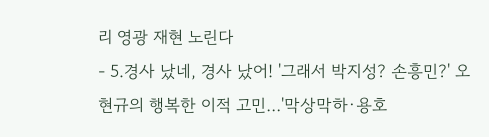리 영광 재현 노린다
- 5.경사 났네, 경사 났어! '그래서 박지성? 손흥민?' 오현규의 행복한 이적 고민…'막상막하·용호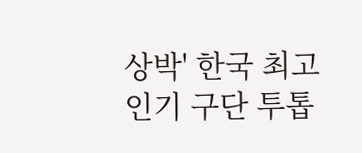상박' 한국 최고 인기 구단 투톱